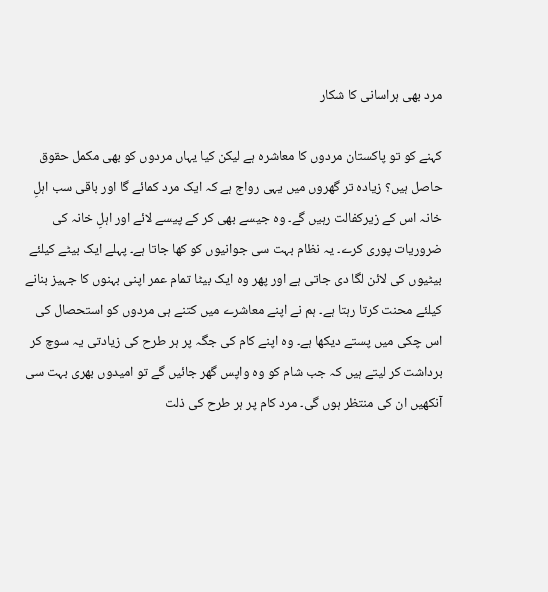مرد بھی ہراسانی کا شکار

کہنے کو تو پاکستان مردوں کا معاشرہ ہے لیکن کیا یہاں مردوں کو بھی مکمل حقوق حاصل ہیں؟ زیادہ تر گھروں میں یہی رواج ہے کہ ایک مرد کمائے گا اور باقی سب اہلِ خانہ اس کے زیرکفالت رہیں گے۔ وہ جیسے بھی کر کے پیسے لائے اور اہلِ خانہ کی ضروریات پوری کرے۔ یہ نظام بہت سی جوانیوں کو کھا جاتا ہے۔ پہلے ایک بیٹے کیلئے بیٹیوں کی لائن لگا دی جاتی ہے اور پھر وہ ایک بیٹا تمام عمر اپنی بہنوں کا جہیز بنانے کیلئے محنت کرتا رہتا ہے۔ ہم نے اپنے معاشرے میں کتنے ہی مردوں کو استحصال کی اس چکی میں پستے دیکھا ہے۔ وہ اپنے کام کی جگہ پر ہر طرح کی زیادتی یہ سوچ کر برداشت کر لیتے ہیں کہ جب شام کو وہ واپس گھر جائیں گے تو امیدوں بھری بہت سی آنکھیں ان کی منتظر ہوں گی۔ مرد کام پر ہر طرح کی ذلت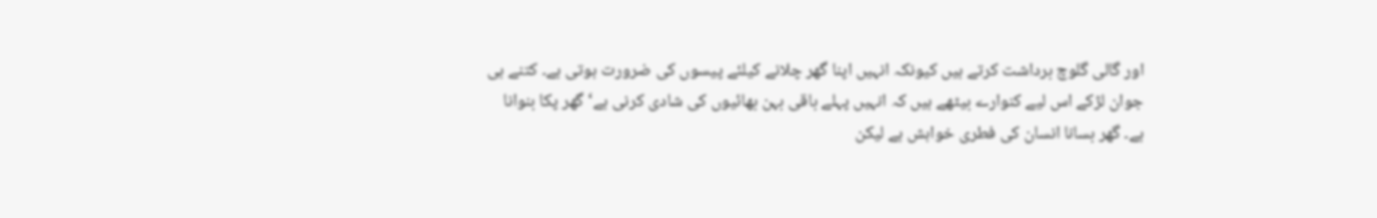اور گالی گلوچ برداشت کرتے ہیں کیونکہ انہیں اپنا گھر چلانے کیلئے پیسوں کی ضرورت ہوتی ہے۔ کتنے ہی جوان لڑکے اس لیے کنوارے بیٹھے ہیں کہ انہیں پہلے باقی بہن بھائیوں کی شادی کرنی ہے‘ گھر پکا بنوانا ہے۔ گھر بسانا انسان کی فطری خواہش ہے لیکن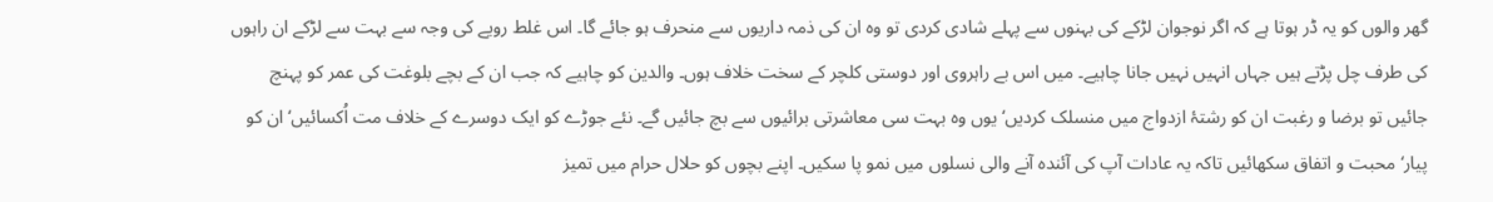گھر والوں کو یہ ڈر ہوتا ہے کہ اگر نوجوان لڑکے کی بہنوں سے پہلے شادی کردی تو وہ ان کی ذمہ داریوں سے منحرف ہو جائے گا۔ اس غلط رویے کی وجہ سے بہت سے لڑکے ان راہوں کی طرف چل پڑتے ہیں جہاں انہیں نہیں جانا چاہیے۔ میں اس بے راہروی اور دوستی کلچر کے سخت خلاف ہوں۔ والدین کو چاہیے کہ جب ان کے بچے بلوغت کی عمر کو پہنچ جائیں تو برضا و رغبت ان کو رشتۂ ازدواج میں منسلک کردیں‘ یوں وہ بہت سی معاشرتی برائیوں سے بچ جائیں گے۔ نئے جوڑے کو ایک دوسرے کے خلاف مت اُکسائیں‘ ان کو پیار‘ محبت و اتفاق سکھائیں تاکہ یہ عادات آپ کی آئندہ آنے والی نسلوں میں نمو پا سکیں۔ اپنے بچوں کو حلال حرام میں تمیز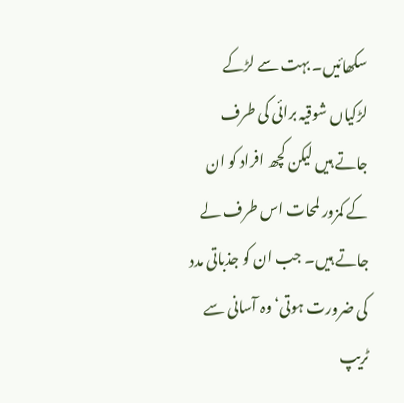سکھائیں۔ بہت سے لڑکے لڑکیاں شوقیہ برائی کی طرف جاتے ہیں لیکن کچھ افراد کو ان کے کمزور لمحات اس طرف لے جاتے ہیں۔ جب ان کو جذباتی مدد کی ضرورت ہوتی‘ وہ آسانی سے ٹریپ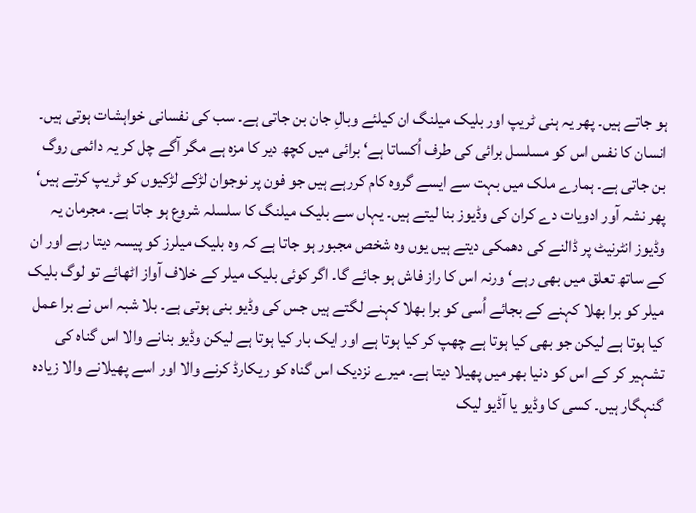ہو جاتے ہیں۔ پھر یہ ہنی ٹریپ اور بلیک میلنگ ان کیلئے وبالِ جان بن جاتی ہے۔ سب کی نفسانی خواہشات ہوتی ہیں۔ انسان کا نفس اس کو مسلسل برائی کی طرف اُکساتا ہے‘ برائی میں کچھ دیر کا مزہ ہے مگر آگے چل کر یہ دائمی روگ بن جاتی ہے۔ ہمارے ملک میں بہت سے ایسے گروہ کام کررہے ہیں جو فون پر نوجوان لڑکے لڑکیوں کو ٹریپ کرتے ہیں‘ پھر نشہ آور ادویات دے کران کی وڈیوز بنا لیتے ہیں۔ یہاں سے بلیک میلنگ کا سلسلہ شروع ہو جاتا ہے۔ مجرمان یہ وڈیوز انٹرنیٹ پر ڈالنے کی دھمکی دیتے ہیں یوں وہ شخص مجبور ہو جاتا ہے کہ وہ بلیک میلرز کو پیسہ دیتا رہے اور ان کے ساتھ تعلق میں بھی رہے‘ ورنہ اس کا راز فاش ہو جائے گا۔ اگر کوئی بلیک میلر کے خلاف آواز اٹھائے تو لوگ بلیک میلر کو برا بھلا کہنے کے بجائے اُسی کو برا بھلا کہنے لگتے ہیں جس کی وڈیو بنی ہوتی ہے۔ بلا شبہ اس نے برا عمل کیا ہوتا ہے لیکن جو بھی کیا ہوتا ہے چھپ کر کیا ہوتا ہے اور ایک بار کیا ہوتا ہے لیکن وڈیو بنانے والا اس گناہ کی تشہیر کر کے اس کو دنیا بھر میں پھیلا دیتا ہے۔ میرے نزدیک اس گناہ کو ریکارڈ کرنے والا اور اسے پھیلانے والا زیادہ گنہگار ہیں۔ کسی کا وڈیو یا آڈیو لیک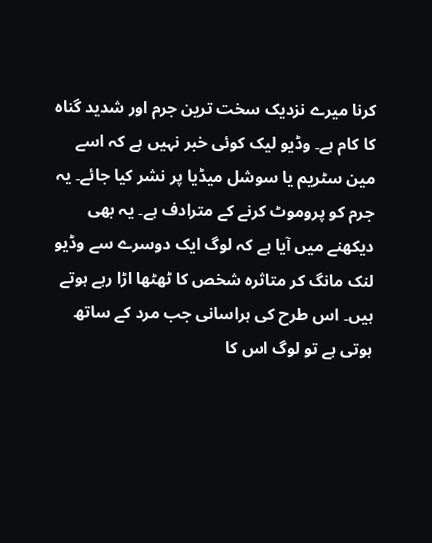کرنا میرے نزدیک سخت ترین جرم اور شدید گناہ کا کام ہے۔ وڈیو لیک کوئی خبر نہیں ہے کہ اسے مین سٹریم یا سوشل میڈیا پر نشر کیا جائے۔ یہ جرم کو پروموٹ کرنے کے مترادف ہے۔ یہ بھی دیکھنے میں آیا ہے کہ لوگ ایک دوسرے سے وڈیو لنک مانگ کر متاثرہ شخص کا ٹھٹھا اڑا رہے ہوتے ہیں۔ اس طرح کی ہراسانی جب مرد کے ساتھ ہوتی ہے تو لوگ اس کا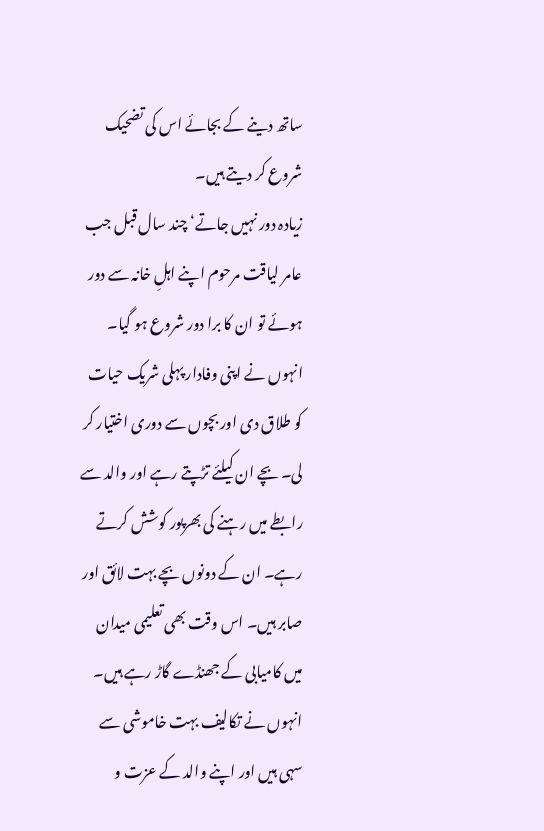ساتھ دینے کے بجائے اس کی تضحیک شروع کر دیتے ہیں۔
زیادہ دور نہیں جاتے‘ چند سال قبل جب عامر لیاقت مرحوم اپنے اہلِ خانہ سے دور ہوئے تو ان کا برا دور شروع ہو گیا۔ انہوں نے اپنی وفادار پہلی شریک حیات کو طلاق دی اور بچوں سے دوری اختیار کر لی۔ بچے ان کیلئے تڑپتے رہے اور والد سے رابطے میں رہنے کی بھرپور کوشش کرتے رہے۔ ان کے دونوں بچے بہت لائق اور صابر ہیں۔ اس وقت بھی تعلیمی میدان میں کامیابی کے جھنڈے گاڑ رہے ہیں۔ انہوں نے تکالیف بہت خاموشی سے سہی ہیں اور اپنے والد کے عزت و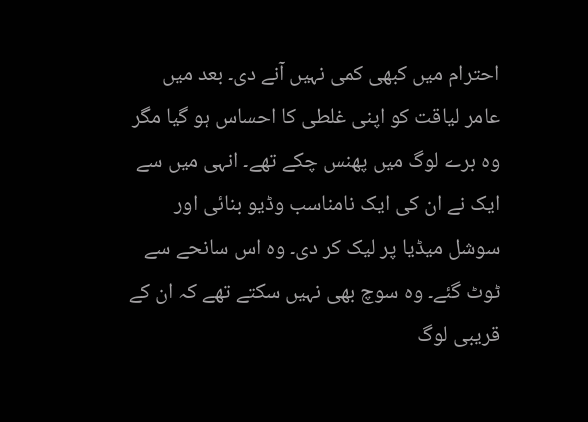احترام میں کبھی کمی نہیں آنے دی۔ بعد میں عامر لیاقت کو اپنی غلطی کا احساس ہو گیا مگر وہ برے لوگ میں پھنس چکے تھے۔ انہی میں سے ایک نے ان کی ایک نامناسب وڈیو بنائی اور سوشل میڈیا پر لیک کر دی۔ وہ اس سانحے سے ٹوٹ گئے۔ وہ سوچ بھی نہیں سکتے تھے کہ ان کے قریبی لوگ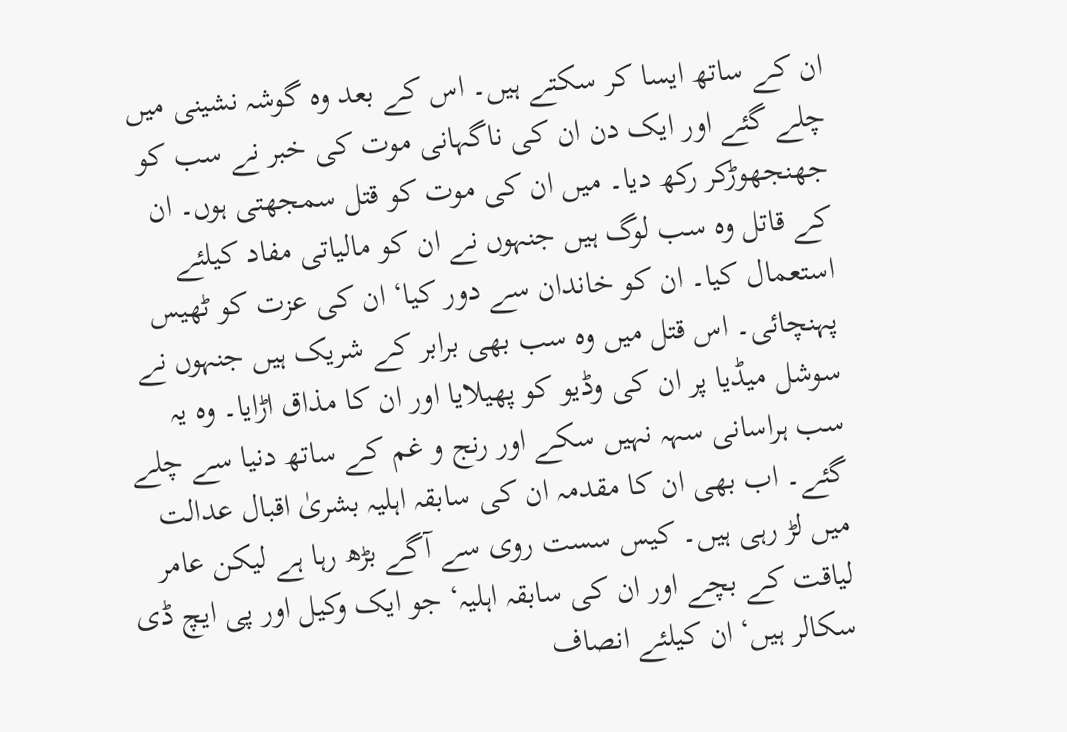ان کے ساتھ ایسا کر سکتے ہیں۔ اس کے بعد وہ گوشہ نشینی میں چلے گئے اور ایک دن ان کی ناگہانی موت کی خبر نے سب کو جھنجھوڑکر رکھ دیا۔ میں ان کی موت کو قتل سمجھتی ہوں۔ ان کے قاتل وہ سب لوگ ہیں جنہوں نے ان کو مالیاتی مفاد کیلئے استعمال کیا۔ ان کو خاندان سے دور کیا‘ ان کی عزت کو ٹھیس پہنچائی۔ اس قتل میں وہ سب بھی برابر کے شریک ہیں جنہوں نے سوشل میڈیا پر ان کی وڈیو کو پھیلایا اور ان کا مذاق اڑایا۔ وہ یہ سب ہراسانی سہہ نہیں سکے اور رنج و غم کے ساتھ دنیا سے چلے گئے۔ اب بھی ان کا مقدمہ ان کی سابقہ اہلیہ بشریٰ اقبال عدالت میں لڑ رہی ہیں۔ کیس سست روی سے آگے بڑھ رہا ہے لیکن عامر لیاقت کے بچے اور ان کی سابقہ اہلیہ‘ جو ایک وکیل اور پی ایچ ڈی سکالر ہیں‘ ان کیلئے انصاف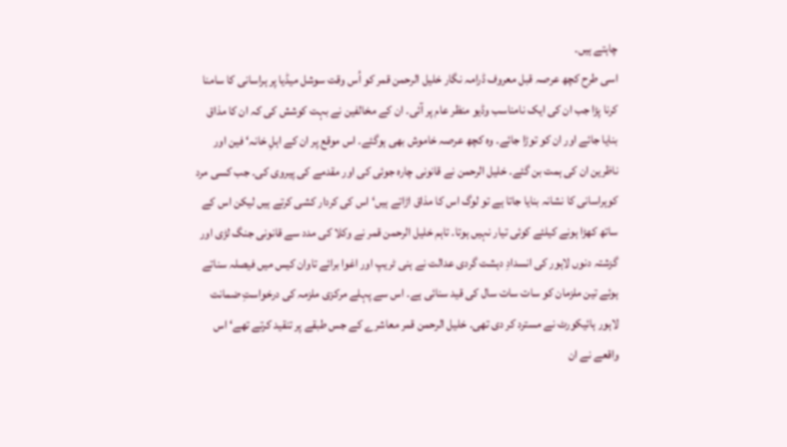چاہتے ہیں۔
اسی طرح کچھ عرصہ قبل معروف ڈرامہ نگار خلیل الرحمن قمر کو اُس وقت سوشل میڈیا پر ہراسانی کا سامنا کرنا پڑا جب ان کی ایک نامناسب وڈیو منظر عام پر آئی۔ ان کے مخالفین نے بہت کوشش کی کہ ان کا مذاق بنایا جائے اور ان کو توڑا جائے۔ وہ کچھ عرصہ خاموش بھی ہوگئے۔ اس موقع پر ان کے اہلِ خانہ‘ فین اور ناظرین ان کی ہمت بن گئے۔ خلیل الرحمن نے قانونی چارہ جوئی کی اور مقدمے کی پیروی کی۔ جب کسی مرد کوہراسانی کا نشانہ بنایا جاتا ہے تو لوگ اس کا مذاق اڑاتے ہیں‘ اس کی کردار کشی کرتے ہیں لیکن اس کے ساتھ کھڑا ہونے کیلئے کوئی تیار نہیں ہوتا۔ تاہم خلیل الرحمن قمر نے وکلا کی مدد سے قانونی جنگ لڑی اور گزشتہ دنوں لاہور کی انسدادِ دہشت گردی عدالت نے ہنی ٹریپ اور اغوا برائے تاوان کیس میں فیصلہ سناتے ہوئے تین ملزمان کو سات سات سال کی قید سنائی ہے۔ اس سے پہلے مرکزی ملزمہ کی درخواستِ ضمانت لاہور ہائیکورٹ نے مسترد کر دی تھی۔ خلیل الرحمن قمر معاشرے کے جس طبقے پر تنقید کرتے تھے‘ اس واقعے نے ان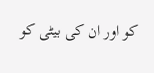کو اور ان کی بیٹی کو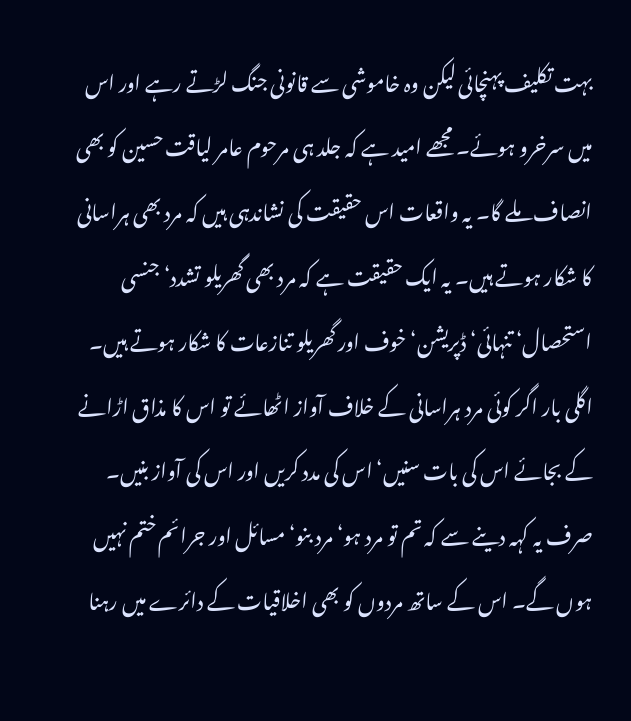بہت تکلیف پہنچائی لیکن وہ خاموشی سے قانونی جنگ لڑتے رہے اور اس میں سرخرو ہوئے۔ مجھے امید ہے کہ جلد ہی مرحوم عامر لیاقت حسین کو بھی انصاف ملے گا۔ یہ واقعات اس حقیقت کی نشاندہی ہیں کہ مرد بھی ہراسانی کا شکار ہوتے ہیں۔ یہ ایک حقیقت ہے کہ مرد بھی گھریلو تشدد‘ جنسی استحصال‘ تنہائی‘ ڈپریشن‘ خوف اور گھریلو تنازعات کا شکار ہوتے ہیں۔ اگلی بار اگر کوئی مرد ہراسانی کے خلاف آواز اٹھائے تو اس کا مذاق اڑانے کے بجائے اس کی بات سنیں‘ اس کی مدد کریں اور اس کی آواز بنیں۔ صرف یہ کہہ دینے سے کہ تم تو مرد ہو‘ مرد بنو‘ مسائل اور جرائم ختم نہیں ہوں گے۔ اس کے ساتھ مردوں کو بھی اخلاقیات کے دائرے میں رہنا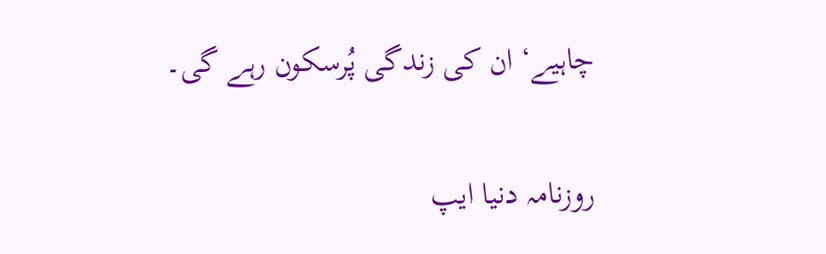چاہیے‘ ان کی زندگی پُرسکون رہے گی۔

روزنامہ دنیا ایپ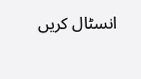انسٹال کریں